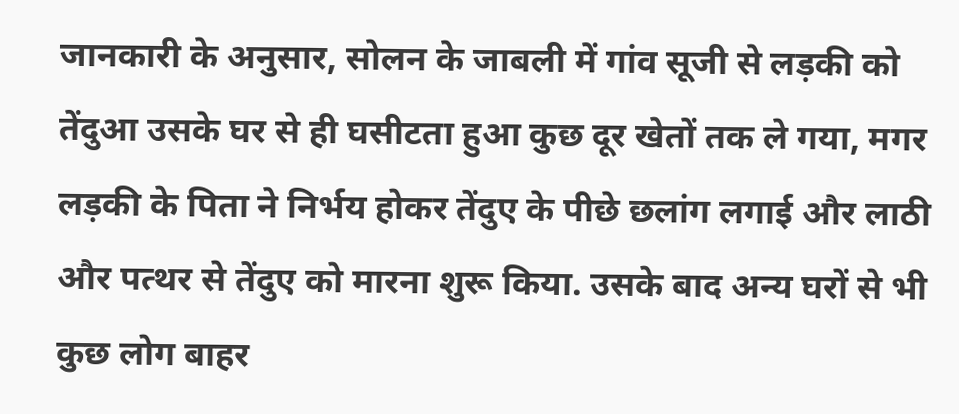जानकारी के अनुसार, सोलन के जाबली में गांव सूजी से लड़की को तेंदुआ उसके घर से ही घसीटता हुआ कुछ दूर खेतों तक ले गया, मगर लड़की के पिता ने निर्भय होकर तेंदुए के पीछे छलांग लगाई और लाठी और पत्थर से तेंदुए को मारना शुरू किया. उसके बाद अन्य घरों से भी कुछ लोग बाहर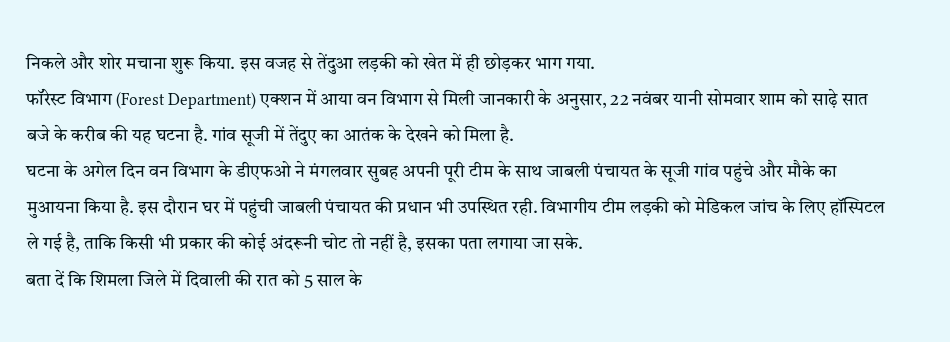निकले और शोर मचाना शुरू किया. इस वजह से तेंदुआ लड़की को खेत में ही छोड़कर भाग गया.
फॉरेस्ट विभाग (Forest Department) एक्शन में आया वन विभाग से मिली जानकारी के अनुसार, 22 नवंबर यानी सोमवार शाम को साढ़े सात बजे के करीब की यह घटना है. गांव सूजी में तेंदुए का आतंक के देखने को मिला है.
घटना के अगेल दिन वन विभाग के डीएफओ ने मंगलवार सुबह अपनी पूरी टीम के साथ जाबली पंचायत के सूजी गांव पहुंचे और मौके का मुआयना किया है. इस दौरान घर में पहुंची जाबली पंचायत की प्रधान भी उपस्थित रही. विभागीय टीम लड़की को मेडिकल जांच के लिए हॉस्पिटल ले गई है, ताकि किसी भी प्रकार की कोई अंदरूनी चोट तो नहीं है, इसका पता लगाया जा सके.
बता दें कि शिमला जिले में दिवाली की रात को 5 साल के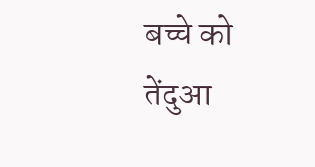बच्चे को तेंदुआ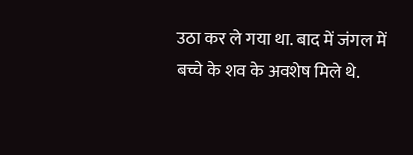उठा कर ले गया था. बाद में जंगल में बच्चे के शव के अवशेष मिले थे.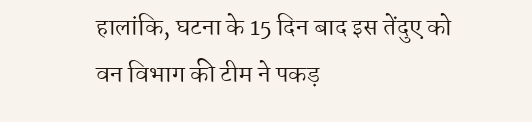हालांकि, घटना के 15 दिन बाद इस तेंदुए को वन विभाग की टीम ने पकड़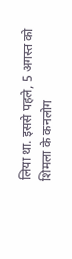लिया था. इससे पहले, 5 अगस्त को शिमला के कनलोग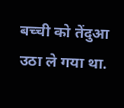बच्ची को तेंदुआ उठा ले गया था.